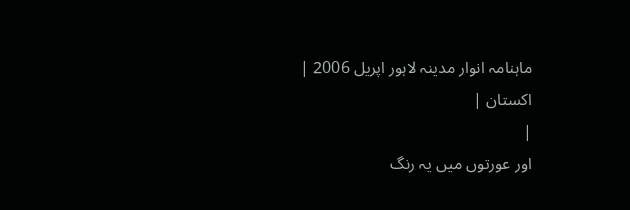ماہنامہ انوار مدینہ لاہور اپریل 2006 |
اكستان |
|
اور عورتوں میں یہ رنگ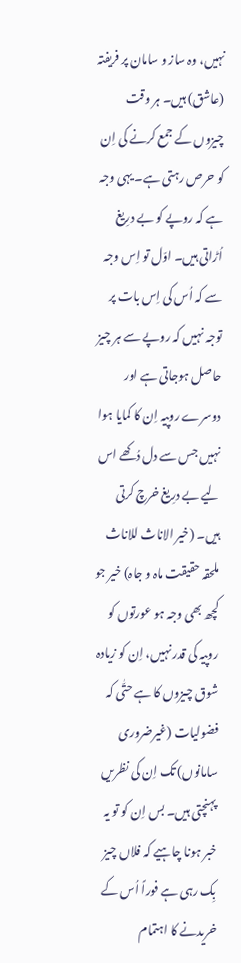نہیں، وہ ساز و سامان پر فریفتہ (عاشق) ہیں۔ ہر وقت چیزوں کے جمع کرنے کی اِن کو حرص رہتی ہے۔ یہی وجہ ہے کہ روپے کو بے درِیغ اُڑاتی ہیں۔ اوّل تو اِس وجہ سے کہ اُس کی اِس بات پر توجہ نہیں کہ روپے سے ہر چیز حاصل ہوجاتی ہے اور دوسرے روپیہ اِن کا کمایا ہوا نہیں جس سے دل دُکھے اس لیے بے درِیغ خرچ کرتی ہیں۔ (خیر الاناث للاناث ملحقہ حقیقت ماہ و جاہ) خیر جو کچھ بھی وجہ ہو عورتوں کو روپیہ کی قدر نہیں، اِن کو زیادہ شوق چیزوں کا ہے حتّٰی کہ فضولیات (غیرضروری سامانوں) تک اِن کی نظریں پہنچتی ہیں۔ بس اِن کو تو یہ خبر ہونا چاہیے کہ فلاں چیز بِک رہی ہے فوراً اُس کے خریدنے کا اہتمام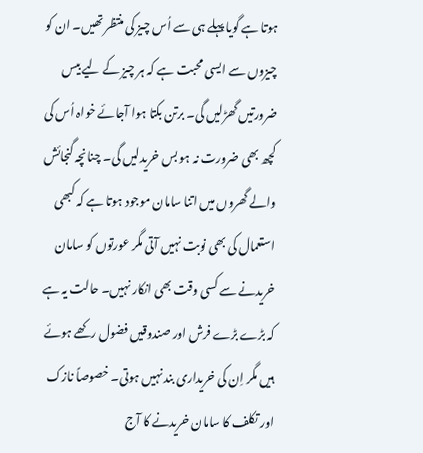ہوتا ہے گویا پہلے ہی سے اُس چیز کی منتظر تھیں۔ ان کو چیزوں سے ایسی محبت ہے کہ ہر چیز کے لیے بیس ضرورتیں گھڑلیں گی۔ برتن بکتا ہوا آجائے خواہ اُس کی کچھ بھی ضرورت نہ ہو بس خریدلیں گی۔ چنانچہ گنجائش والے گھروں میں اتنا سامان موجود ہوتا ہے کہ کبھی استعمال کی بھی نوبت نہیں آتی مگر عورتوں کو سامان خریدنے سے کسی وقت بھی انکار نہیں۔ حالت یہ ہے کہ بڑے بڑے فرش اور صندوقیں فضول رکھے ہوئے ہیں مگر اِن کی خریداری بند نہیں ہوتی۔ خصوصاً نازک اور تکلف کا سامان خریدنے کا آج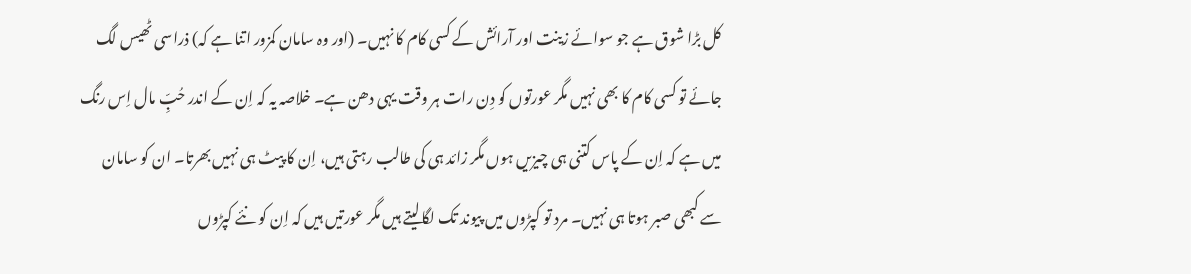کل بڑا شوق ہے جو سوائے زینت اور آرائش کے کسی کام کا نہیں۔ (اور وہ سامان کمزور اتنا ہے کہ) ذراسی ٹھیس لگ جائے تو کسی کام کا بھی نہیں مگر عورتوں کو دِن رات ہر وقت یہی دھن ہے۔ خلاصہ یہ کہ اِن کے اندر حُبِّ مال اِس رنگ میں ہے کہ اِن کے پاس کتنی ہی چیزیں ہوں مگر زائد ہی کی طالب رہتی ہیں، اِن کا پیٹ ہی نہیں بھرتا۔ ان کو سامان سے کبھی صبر ہوتا ہی نہیں۔ مرد تو کپڑوں میں پیوند تک لگالیتے ہیں مگر عورتیں ہیں کہ اِن کو نئے کپڑوں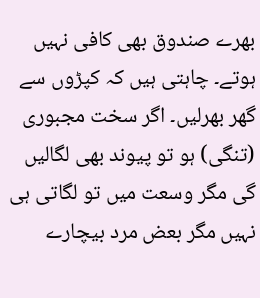بھرے صندوق بھی کافی نہیں ہوتے۔ چاہتی ہیں کہ کپڑوں سے گھر بھرلیں۔ اگر سخت مجبوری (تنگی) ہو تو پیوند بھی لگالیں گی مگر وسعت میں تو لگاتی ہی نہیں مگر بعض مرد بیچارے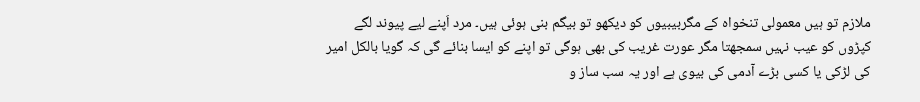ملازم تو ہیں معمولی تنخواہ کے مگربیبیوں کو دیکھو تو بیگم بنی ہوئی ہیں۔ مرد اَپنے لیے پیوند لگے کپڑوں کو عیب نہیں سمجھتا مگر عورت غریب کی بھی ہوگی تو اپنے کو ایسا بنائے گی کہ گویا بالکل امیر کی لڑکی یا کسی بڑے آدمی کی بیوی ہے اور یہ سب ساز و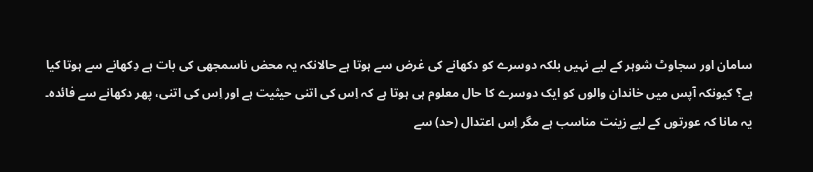سامان اور سجاوٹ شوہر کے لیے نہیں بلکہ دوسرے کو دکھانے کی غرض سے ہوتا ہے حالانکہ یہ محض ناسمجھی کی بات ہے دِکھانے سے ہوتا کیا ہے؟ کیونکہ آپس میں خاندان والوں کو ایک دوسرے کا حال معلوم ہی ہوتا ہے کہ اِس کی اتنی حیثیت ہے اور اِس کی اتنی، پھر دکھانے سے فائدہ۔ یہ مانا کہ عورتوں کے لیے زینت مناسب ہے مگر اِس اعتدال (حد) سے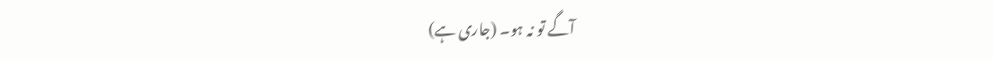آگے تو نہ ہو۔ (جاری ہے)